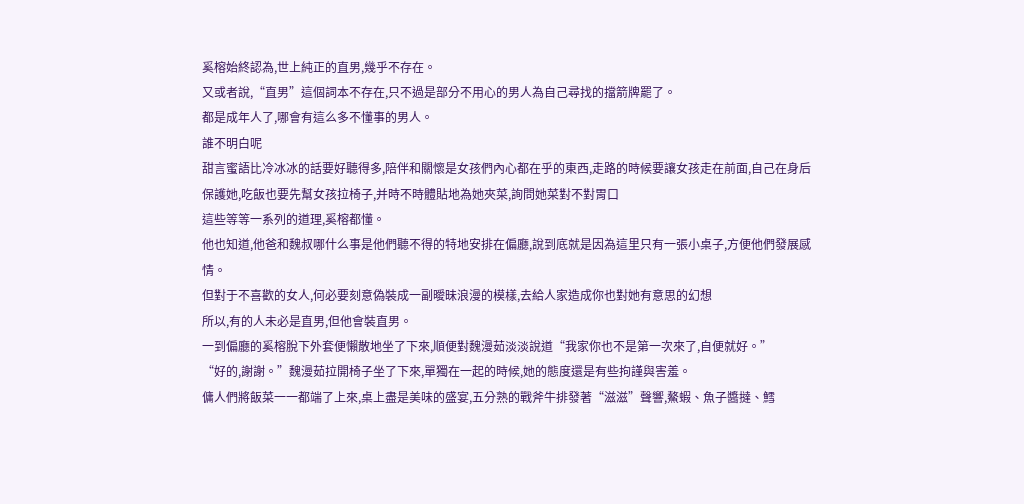奚榕始終認為,世上純正的直男,幾乎不存在。
又或者說,“直男”這個詞本不存在,只不過是部分不用心的男人為自己尋找的擋箭牌罷了。
都是成年人了,哪會有這么多不懂事的男人。
誰不明白呢
甜言蜜語比冷冰冰的話要好聽得多,陪伴和關懷是女孩們內心都在乎的東西,走路的時候要讓女孩走在前面,自己在身后保護她,吃飯也要先幫女孩拉椅子,并時不時體貼地為她夾菜,詢問她菜對不對胃口
這些等等一系列的道理,奚榕都懂。
他也知道,他爸和魏叔哪什么事是他們聽不得的特地安排在偏廳,說到底就是因為這里只有一張小桌子,方便他們發展感情。
但對于不喜歡的女人,何必要刻意偽裝成一副曖昧浪漫的模樣,去給人家造成你也對她有意思的幻想
所以,有的人未必是直男,但他會裝直男。
一到偏廳的奚榕脫下外套便懶散地坐了下來,順便對魏漫茹淡淡說道“我家你也不是第一次來了,自便就好。”
“好的,謝謝。”魏漫茹拉開椅子坐了下來,單獨在一起的時候,她的態度還是有些拘謹與害羞。
傭人們將飯菜一一都端了上來,桌上盡是美味的盛宴,五分熟的戰斧牛排發著“滋滋”聲響,鰲蝦、魚子醬撻、鱈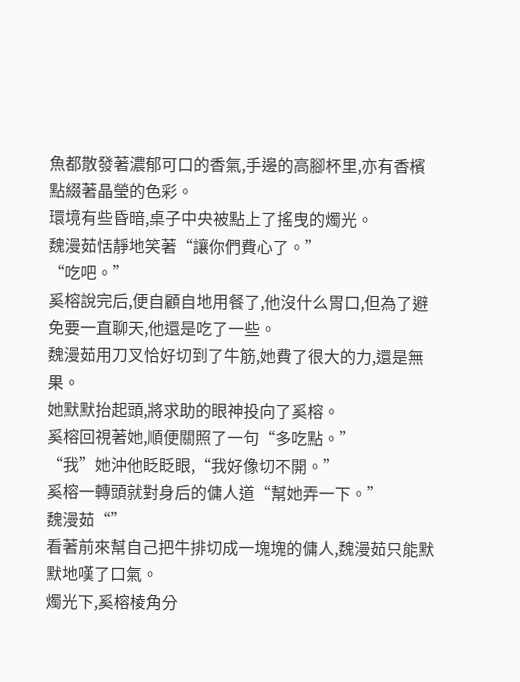魚都散發著濃郁可口的香氣,手邊的高腳杯里,亦有香檳點綴著晶瑩的色彩。
環境有些昏暗,桌子中央被點上了搖曳的燭光。
魏漫茹恬靜地笑著“讓你們費心了。”
“吃吧。”
奚榕說完后,便自顧自地用餐了,他沒什么胃口,但為了避免要一直聊天,他還是吃了一些。
魏漫茹用刀叉恰好切到了牛筋,她費了很大的力,還是無果。
她默默抬起頭,將求助的眼神投向了奚榕。
奚榕回視著她,順便關照了一句“多吃點。”
“我”她沖他眨眨眼,“我好像切不開。”
奚榕一轉頭就對身后的傭人道“幫她弄一下。”
魏漫茹“”
看著前來幫自己把牛排切成一塊塊的傭人,魏漫茹只能默默地嘆了口氣。
燭光下,奚榕棱角分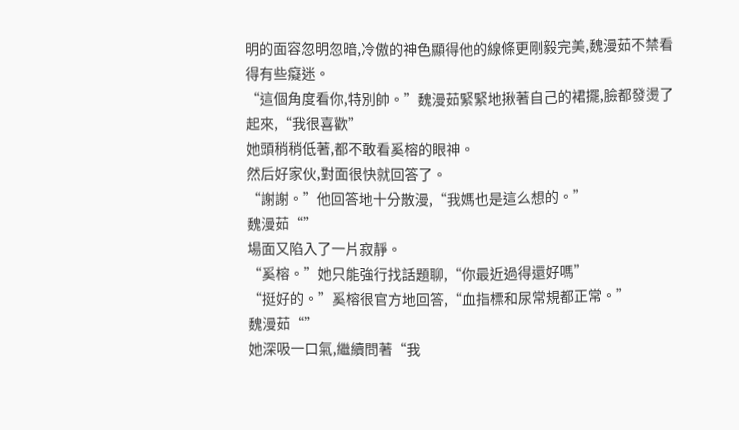明的面容忽明忽暗,冷傲的神色顯得他的線條更剛毅完美,魏漫茹不禁看得有些癡迷。
“這個角度看你,特別帥。”魏漫茹緊緊地揪著自己的裙擺,臉都發燙了起來,“我很喜歡”
她頭稍稍低著,都不敢看奚榕的眼神。
然后好家伙,對面很快就回答了。
“謝謝。”他回答地十分散漫,“我媽也是這么想的。”
魏漫茹“”
場面又陷入了一片寂靜。
“奚榕。”她只能強行找話題聊,“你最近過得還好嗎”
“挺好的。”奚榕很官方地回答,“血指標和尿常規都正常。”
魏漫茹“”
她深吸一口氣,繼續問著“我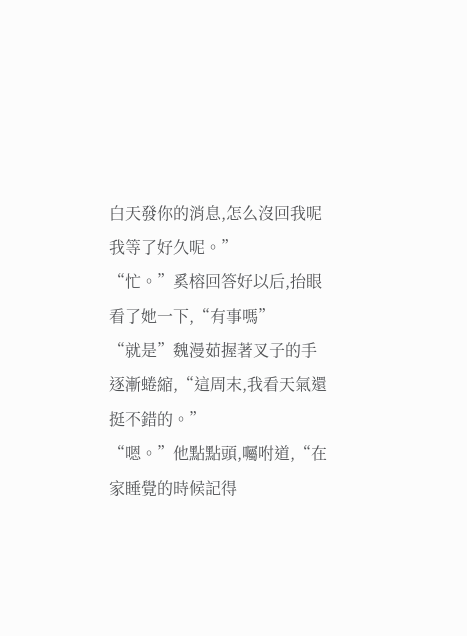白天發你的消息,怎么沒回我呢我等了好久呢。”
“忙。”奚榕回答好以后,抬眼看了她一下,“有事嗎”
“就是”魏漫茹握著叉子的手逐漸蜷縮,“這周末,我看天氣還挺不錯的。”
“嗯。”他點點頭,囑咐道,“在家睡覺的時候記得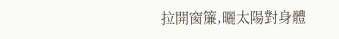拉開窗簾,曬太陽對身體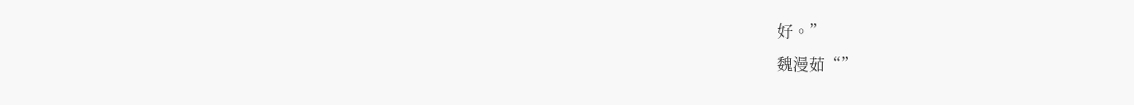好。”
魏漫茹“”